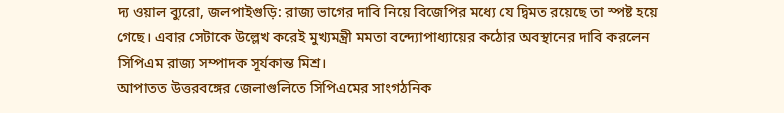দ্য ওয়াল ব্যুরো, জলপাইগুড়ি: রাজ্য ভাগের দাবি নিয়ে বিজেপির মধ্যে যে দ্বিমত রয়েছে তা স্পষ্ট হয়ে গেছে। এবার সেটাকে উল্লেখ করেই মুখ্যমন্ত্রী মমতা বন্দ্যোপাধ্যায়ের কঠোর অবস্থানের দাবি করলেন সিপিএম রাজ্য সম্পাদক সূর্যকান্ত মিশ্র।
আপাতত উত্তরবঙ্গের জেলাগুলিতে সিপিএমের সাংগঠনিক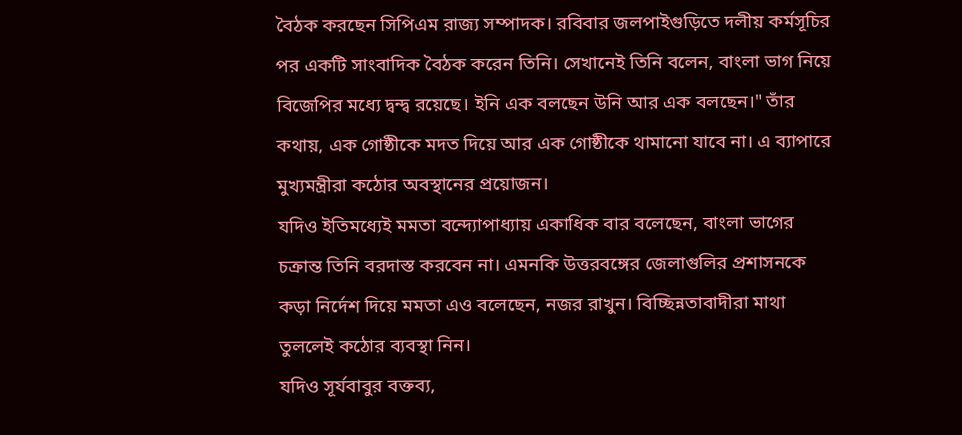বৈঠক করছেন সিপিএম রাজ্য সম্পাদক। রবিবার জলপাইগুড়িতে দলীয় কর্মসূচির পর একটি সাংবাদিক বৈঠক করেন তিনি। সেখানেই তিনি বলেন, বাংলা ভাগ নিয়ে বিজেপির মধ্যে দ্বন্দ্ব রয়েছে। ইনি এক বলছেন উনি আর এক বলছেন।" তাঁর কথায়, এক গোষ্ঠীকে মদত দিয়ে আর এক গোষ্ঠীকে থামানো যাবে না। এ ব্যাপারে মুখ্যমন্ত্রীরা কঠোর অবস্থানের প্রয়োজন।
যদিও ইতিমধ্যেই মমতা বন্দ্যোপাধ্যায় একাধিক বার বলেছেন, বাংলা ভাগের চক্রান্ত তিনি বরদাস্ত করবেন না। এমনকি উত্তরবঙ্গের জেলাগুলির প্রশাসনকে কড়া নির্দেশ দিয়ে মমতা এও বলেছেন, নজর রাখুন। বিচ্ছিন্নতাবাদীরা মাথা তুললেই কঠোর ব্যবস্থা নিন।
যদিও সূর্যবাবুর বক্তব্য,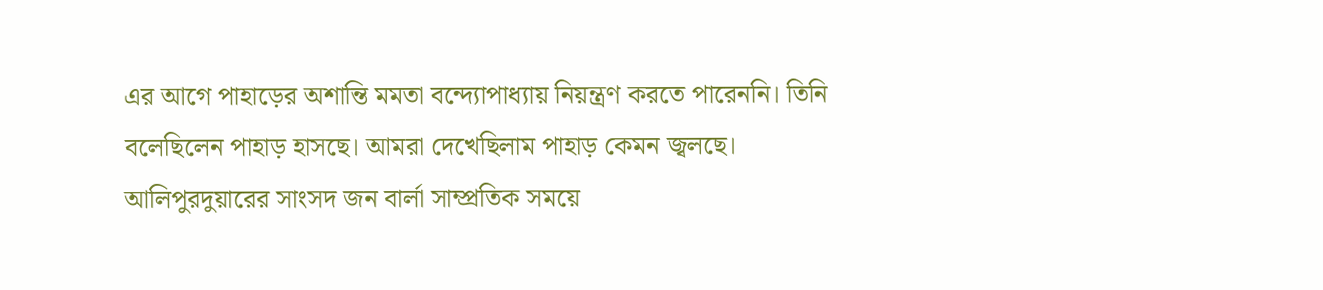এর আগে পাহাড়ের অশান্তি মমতা বন্দ্যোপাধ্যায় নিয়ন্ত্রণ করতে পারেননি। তিনি বলেছিলেন পাহাড় হাসছে। আমরা দেখেছিলাম পাহাড় কেমন জ্বলছে।
আলিপুরদুয়ারের সাংসদ জন বার্লা সাম্প্রতিক সময়ে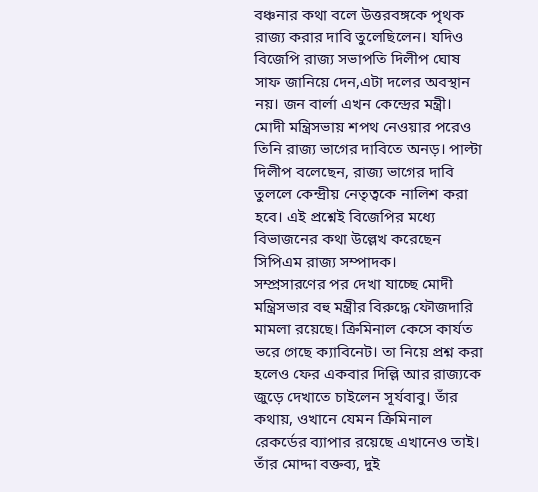বঞ্চনার কথা বলে উত্তরবঙ্গকে পৃথক রাজ্য করার দাবি তুলেছিলেন। যদিও বিজেপি রাজ্য সভাপতি দিলীপ ঘোষ সাফ জানিয়ে দেন,এটা দলের অবস্থান নয়। জন বার্লা এখন কেন্দ্রের মন্ত্রী। মোদী মন্ত্রিসভায় শপথ নেওয়ার পরেও তিনি রাজ্য ভাগের দাবিতে অনড়। পাল্টা দিলীপ বলেছেন, রাজ্য ভাগের দাবি তুললে কেন্দ্রীয় নেতৃত্বকে নালিশ করা হবে। এই প্রশ্নেই বিজেপির মধ্যে বিভাজনের কথা উল্লেখ করেছেন সিপিএম রাজ্য সম্পাদক।
সম্প্রসারণের পর দেখা যাচ্ছে মোদী মন্ত্রিসভার বহু মন্ত্রীর বিরুদ্ধে ফৌজদারি মামলা রয়েছে। ক্রিমিনাল কেসে কার্যত ভরে গেছে ক্যাবিনেট। তা নিয়ে প্রশ্ন করা হলেও ফের একবার দিল্লি আর রাজ্যকে জুড়ে দেখাতে চাইলেন সূর্যবাবু। তাঁর কথায়, ওখানে যেমন ক্রিমিনাল রেকর্ডের ব্যাপার রয়েছে এখানেও তাই। তাঁর মোদ্দা বক্তব্য, দুই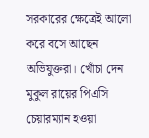সরকারের ক্ষেত্রেই আলো করে বসে আছেন অভিযুক্তরা। খোঁচা দেন মুকুল রায়ের পিএসি চেয়ারম্যান হওয়া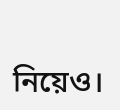নিয়েও।